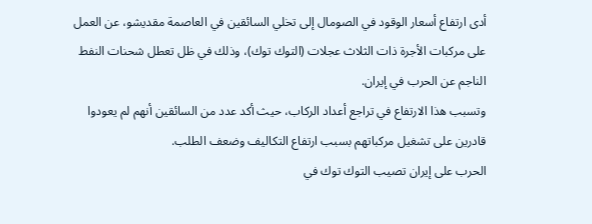أدى ارتفاع أسعار الوقود في الصومال إلى تخلي السائقين في العاصمة مقديشو، عن العمل على مركبات الأجرة ذات الثلاث عجلات (التوك توك)، وذلك في ظل تعطل شحنات النفط الناجم عن الحرب في إيران.
وتسبب هذا الارتفاع في تراجع أعداد الركاب، حيث أكد عدد من السائقين أنهم لم يعودوا قادرين على تشغيل مركباتهم بسبب ارتفاع التكاليف وضعف الطلب.
الحرب على إيران تصيب التوك توك في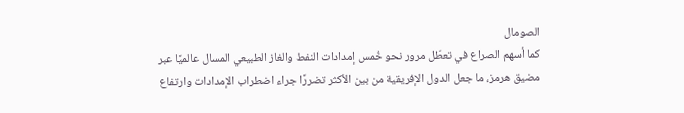الصومال
كما أسهم الصراع في تعطّل مرور نحو خُمس إمدادات النفط والغاز الطبيعي المسال عالميًا عبر مضيق هرمز، ما جعل الدول الإفريقية من بين الأكثر تضررًا جراء اضطراب الإمدادات وارتفاع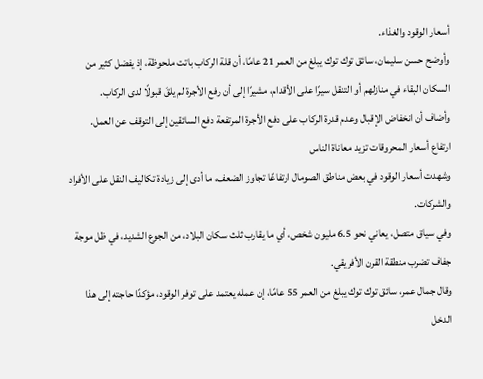أسعار الوقود والغذاء.
وأوضح حسن سليمان، سائق توك توك يبلغ من العمر 21 عامًا، أن قلة الركاب باتت ملحوظة، إذ يفضل كثير من السكان البقاء في منازلهم أو التنقل سيرًا على الأقدام، مشيرًا إلى أن رفع الأجرة لم يلقَ قبولًا لدى الركاب.
وأضاف أن انخفاض الإقبال وعدم قدرة الركاب على دفع الأجرة المرتفعة دفع السائقين إلى التوقف عن العمل.
ارتفاع أسعار المحروقات تزيد معاناة الناس
وشهدت أسعار الوقود في بعض مناطق الصومال ارتفاعًا تجاوز الضعف، ما أدى إلى زيادة تكاليف النقل على الأفراد والشركات.
وفي سياق متصل، يعاني نحو 6.5 مليون شخص، أي ما يقارب ثلث سكان البلاد، من الجوع الشديد، في ظل موجة جفاف تضرب منطقة القرن الأفريقي.
وقال جمال عمر، سائق توك توك يبلغ من العمر 55 عامًا، إن عمله يعتمد على توفر الوقود، مؤكدًا حاجته إلى هذا الدخل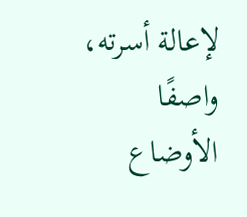لإعالة أسرته، واصفًا الأوضاع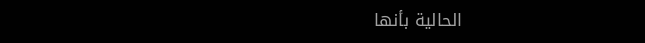الحالية بأنها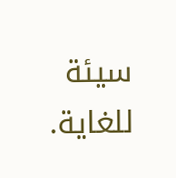سيئة للغاية.